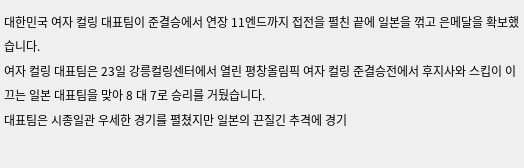대한민국 여자 컬링 대표팀이 준결승에서 연장 11엔드까지 접전을 펼친 끝에 일본을 꺾고 은메달을 확보했습니다.
여자 컬링 대표팀은 23일 강릉컬링센터에서 열린 평창올림픽 여자 컬링 준결승전에서 후지사와 스킵이 이끄는 일본 대표팀을 맞아 8 대 7로 승리를 거뒀습니다.
대표팀은 시종일관 우세한 경기를 펼쳤지만 일본의 끈질긴 추격에 경기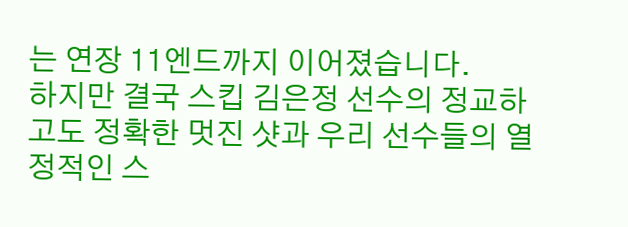는 연장 11엔드까지 이어졌습니다.
하지만 결국 스킵 김은정 선수의 정교하고도 정확한 멋진 샷과 우리 선수들의 열정적인 스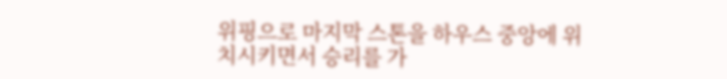위핑으로 마지막 스톤을 하우스 중앙에 위치시키면서 승리를 가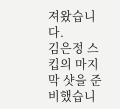져왔습니다.
김은정 스킵의 마지막 샷을 준비했습니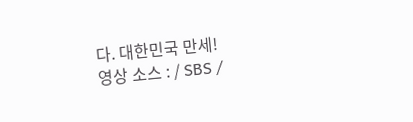다. 대한민국 만세!
영상 소스 : / SBS /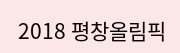2018 평창올림픽